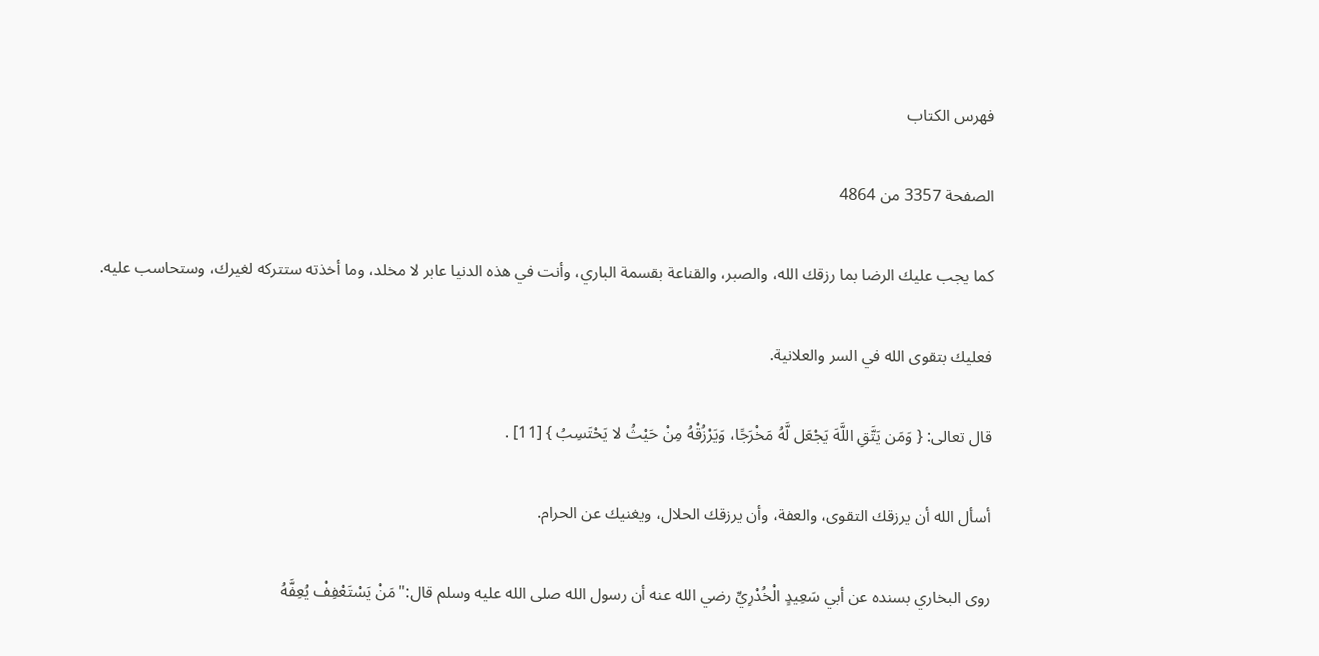فهرس الكتاب

الصفحة 3357 من 4864

كما يجب عليك الرضا بما رزقك الله، والصبر، والقناعة بقسمة الباري، وأنت في هذه الدنيا عابر لا مخلد، وما أخذته ستتركه لغيرك، وستحاسب عليه.

فعليك بتقوى الله في السر والعلانية.

قال تعالى: { وَمَن يَتَّقِ اللَّهَ يَجْعَل لَّهُ مَخْرَجًا، وَيَرْزُقْهُ مِنْ حَيْثُ لا يَحْتَسِبُ } [11] .

أسأل الله أن يرزقك التقوى، والعفة، وأن يرزقك الحلال، ويغنيك عن الحرام.

روى البخاري بسنده عن أبي سَعِيدٍ الْخُدْرِيِّ رضي الله عنه أن رسول الله صلى الله عليه وسلم قال:"مَنْ يَسْتَعْفِفْ يُعِفَّهُ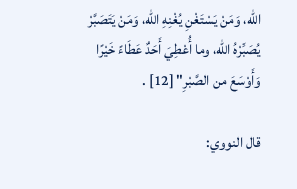الله، وَمَنْ يَسْتَغْنِ يُغْنِهِ الله، وَمَنْ يَتَصَبَّرْ يُصَبِّرْهُ الله، وما أُعْطِيَ أَحَدٌ عَطَاءً خَيْرًا وَأَوْسَعَ من الصَّبْرِ" [12] .

قال النووي: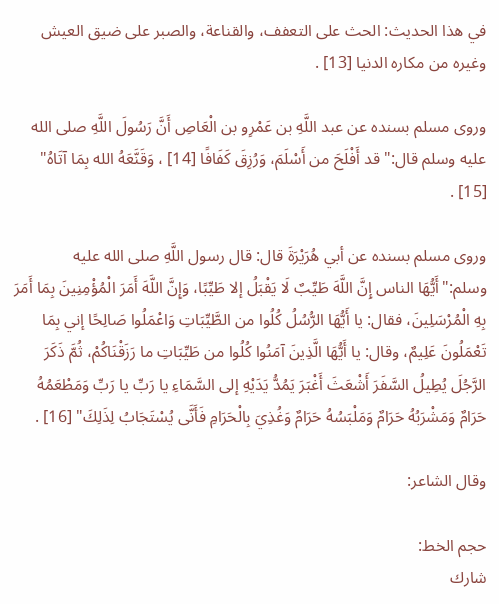في هذا الحديث: الحث على التعفف، والقناعة، والصبر على ضيق العيش وغيره من مكاره الدنيا [13] .

وروى مسلم بسنده عن عبد اللَّهِ بن عَمْرِو بن الْعَاصِ أَنَّ رَسُولَ اللَّهِ صلى الله عليه وسلم قال:"قد أَفْلَحَ من أَسْلَمَ، وَرُزِقَ كَفَافًا [14] ، وَقَنَّعَهُ الله بِمَا آتَاهُ" [15] .

وروى مسلم بسنده عن أبي هُرَيْرَةَ قال: قال رسول اللَّهِ صلى الله عليه وسلم:"أَيُّهَا الناس إِنَّ اللَّهَ طَيِّبٌ لَا يَقْبَلُ إلا طَيِّبًا، وَإِنَّ اللَّهَ أَمَرَ الْمُؤْمِنِينَ بِمَا أَمَرَ بِهِ الْمُرْسَلِينَ، فقال: يا أَيُّهَا الرُّسُلُ كُلُوا من الطَّيِّبَاتِ وَاعْمَلُوا صَالِحًا إني بِمَا تَعْمَلُونَ عَلِيمٌ، وقال: يا أَيُّهَا الَّذِينَ آمَنُوا كُلُوا من طَيِّبَاتِ ما رَزَقْنَاكُمْ، ثُمَّ ذَكَرَ الرَّجُلَ يُطِيلُ السَّفَرَ أَشْعَثَ أَغْبَرَ يَمُدُّ يَدَيْهِ إلى السَّمَاءِ يا رَبِّ يا رَبِّ وَمَطْعَمُهُ حَرَامٌ وَمَشْرَبُهُ حَرَامٌ وَمَلْبَسُهُ حَرَامٌ وَغُذِيَ بِالْحَرَامِ فَأَنَّى يُسْتَجَابُ لِذَلِكَ" [16] .

وقال الشاعر:

حجم الخط:
شارك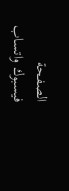الصفحة
فيسبوك واتساب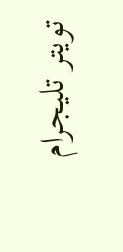تويتر تليجرام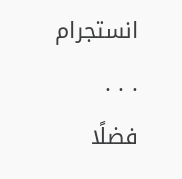انستجرام
. . .
فضلًا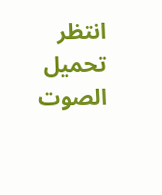انتظر تحميل الصوت